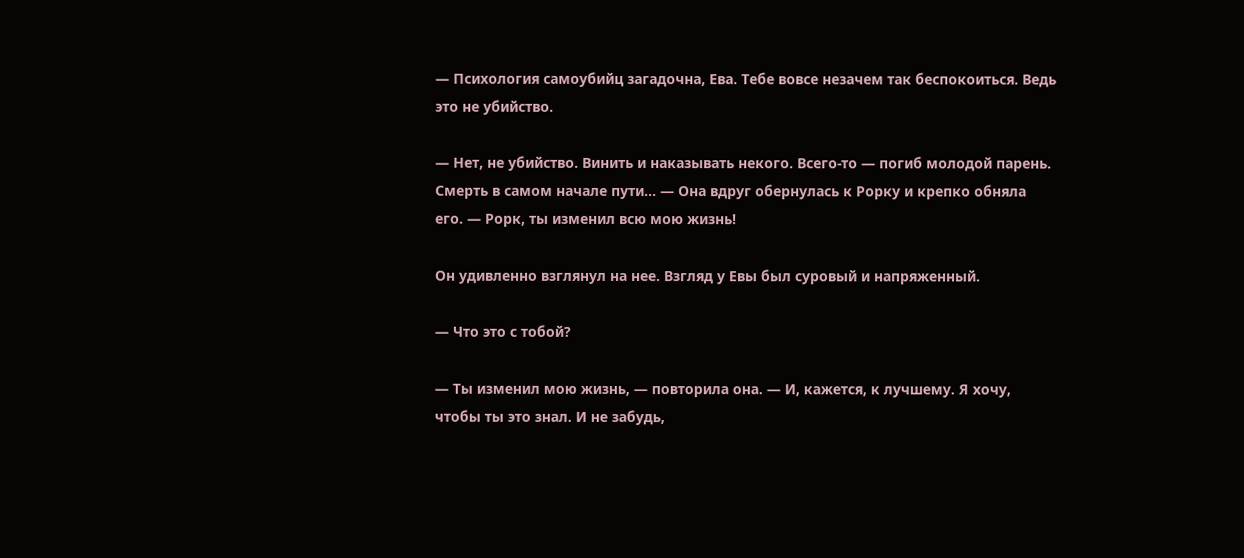— Психология самоубийц загадочна, Ева. Тебе вовсе незачем так беспокоиться. Ведь это не убийство.

— Нет, не убийство. Винить и наказывать некого. Всего-то — погиб молодой парень. Смерть в самом начале пути… — Она вдруг обернулась к Рорку и крепко обняла его. — Рорк, ты изменил всю мою жизнь!

Он удивленно взглянул на нее. Взгляд у Евы был суровый и напряженный.

— Что это с тобой?

— Ты изменил мою жизнь, — повторила она. — И, кажется, к лучшему. Я хочу, чтобы ты это знал. И не забудь,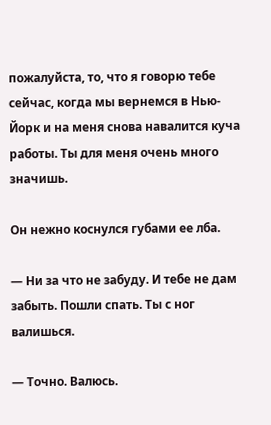пожалуйста, то, что я говорю тебе сейчас, когда мы вернемся в Нью-Йорк и на меня снова навалится куча работы. Ты для меня очень много значишь.

Он нежно коснулся губами ее лба.

— Ни за что не забуду. И тебе не дам забыть. Пошли спать. Ты с ног валишься.

— Точно. Валюсь.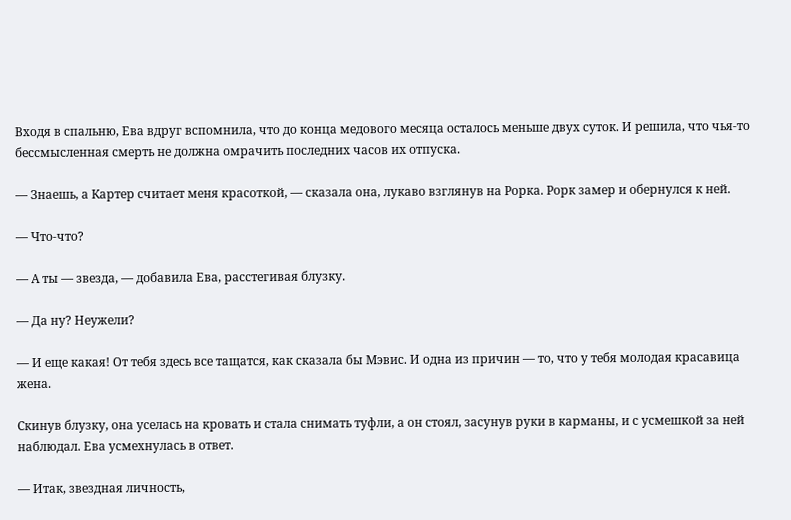Входя в спальню, Ева вдруг вспомнила, что до конца медового месяца осталось меньше двух суток. И решила, что чья-то бессмысленная смерть не должна омрачить последних часов их отпуска.

— Знаешь, а Картер считает меня красоткой, — сказала она, лукаво взглянув на Рорка. Рорк замер и обернулся к ней.

— Что-что?

— А ты — звезда, — добавила Ева, расстегивая блузку.

— Да ну? Неужели?

— И еще какая! От тебя здесь все тащатся, как сказала бы Мэвис. И одна из причин — то, что у тебя молодая красавица жена.

Скинув блузку, она уселась на кровать и стала снимать туфли, а он стоял, засунув руки в карманы, и с усмешкой за ней наблюдал. Ева усмехнулась в ответ.

— Итак, звездная личность,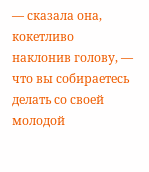— сказала она, кокетливо наклонив голову, — что вы собираетесь делать со своей молодой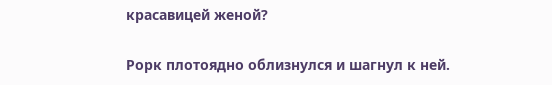красавицей женой?

Рорк плотоядно облизнулся и шагнул к ней.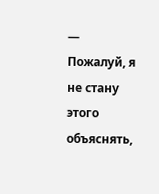— Пожалуй, я не стану этого объяснять,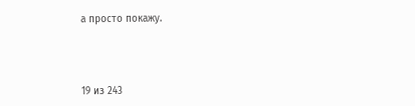а просто покажу.



19 из 243